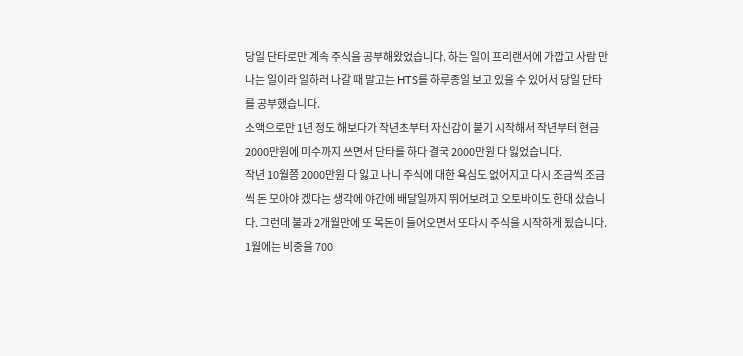당일 단타로만 계속 주식을 공부해왔었습니다. 하는 일이 프리랜서에 가깝고 사람 만나는 일이라 일하러 나갈 때 말고는 HTS를 하루종일 보고 있을 수 있어서 당일 단타를 공부했습니다.
소액으로만 1년 정도 해보다가 작년초부터 자신감이 붙기 시작해서 작년부터 현금 2000만원에 미수까지 쓰면서 단타를 하다 결국 2000만원 다 잃었습니다.
작년 10월쯤 2000만원 다 잃고 나니 주식에 대한 욕심도 없어지고 다시 조금씩 조금씩 돈 모아야 겠다는 생각에 야간에 배달일까지 뛰어보려고 오토바이도 한대 샀습니다. 그런데 불과 2개월만에 또 목돈이 들어오면서 또다시 주식을 시작하게 됬습니다. 1월에는 비중을 700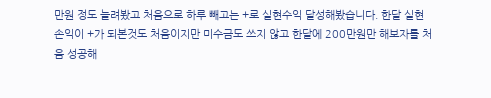만원 정도 늘려봤고 처음으로 하루 빼고는 +로 실현수익 달성해봤습니다. 한달 실현손익이 +가 되본것도 처음이지만 미수금도 쓰지 않고 한달에 200만원만 해보자를 처음 성공해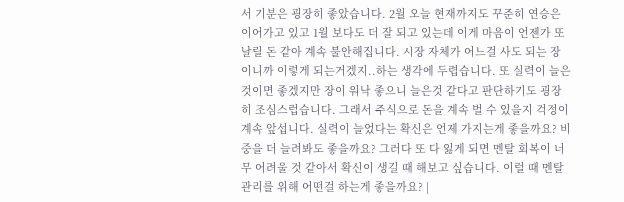서 기분은 굉장히 좋았습니다. 2월 오늘 현재까지도 꾸준히 연승은 이어가고 있고 1월 보다도 더 잘 되고 있는데 이게 마음이 언젠가 또 날릴 돈 같아 계속 불안해집니다. 시장 자체가 어느걸 사도 되는 장이니까 이렇게 되는거겠지..하는 생각에 두렵습니다. 또 실력이 늘은 것이면 좋겠지만 장이 워낙 좋으니 늘은것 같다고 판단하기도 굉장히 조심스럽습니다. 그래서 주식으로 돈을 계속 벌 수 있을지 걱정이 계속 앞섭니다. 실력이 늘었다는 확신은 언제 가지는게 좋을까요? 비중을 더 늘려봐도 좋을까요? 그러다 또 다 잃게 되면 멘탈 회복이 너무 어려울 것 같아서 확신이 생길 때 해보고 싶습니다. 이럴 때 멘탈 관리를 위해 어떤걸 하는게 좋을까요? |